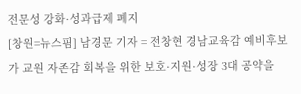전문성 강화·성과급제 폐지
[창원=뉴스핌] 남경문 기자 = 전창현 경남교육감 예비후보가 교원 자존감 회복을 위한 보호·지원·성장 3대 공약을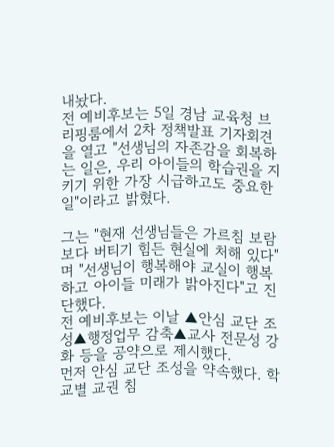내놨다.
전 예비후보는 5일 경남 교육청 브리핑룸에서 2차 정책발표 기자회견을 열고 "선생님의 자존감을 회복하는 일은, 우리 아이들의 학습권을 지키기 위한 가장 시급하고도 중요한 일"이라고 밝혔다.

그는 "현재 선생님들은 가르침 보람보다 버티기 힘든 현실에 처해 있다"며 "선생님이 행복해야 교실이 행복하고 아이들 미래가 밝아진다"고 진단했다.
전 예비후보는 이날 ▲안심 교단 조성▲행정업무 감축▲교사 전문성 강화 등을 공약으로 제시했다.
먼저 안심 교단 조성을 약속했다. 학교별 교권 침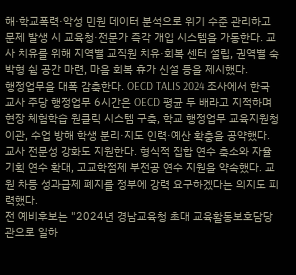해·학교폭력·악성 민원 데이터 분석으로 위기 수준 관리하고 문제 발생 시 교육청·전문가 즉각 개입 시스템을 가동한다. 교사 치유를 위해 지역별 교직원 치유·회복 센터 설립, 권역별 숙박형 쉼 공간 마련, 마음 회복 휴가 신설 등을 제시했다.
행정업무을 대폭 감축한다. OECD TALIS 2024 조사에서 한국 교사 주당 행정업무 6시간은 OECD 평균 두 배라고 지적하며 현장 체험학습 원클릭 시스템 구축, 학교 행정업무 교육지원청 이관, 수업 방해 학생 분리·지도 인력·예산 확충을 공약했다.
교사 전문성 강화도 지원한다. 형식적 집합 연수 축소와 자율 기획 연수 확대, 고교학점제 부전공 연수 지원을 약속했다. 교원 차등 성과급제 폐지를 정부에 강력 요구하겠다는 의지도 피력했다.
전 예비후보는 "2024년 경남교육청 초대 교육활동보호담당관으로 일하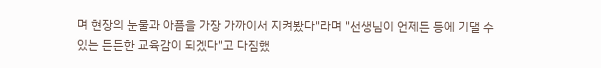며 현장의 눈물과 아픔을 가장 가까이서 지켜봤다"라며 "선생님이 언제든 등에 기댈 수 있는 든든한 교육감이 되겠다"고 다짐했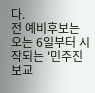다.
전 예비후보는 오는 6일부터 시작되는 '민주진보교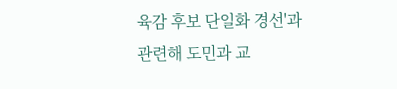육감 후보 단일화 경선'과 관련해 도민과 교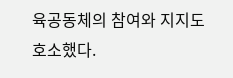육공동체의 참여와 지지도 호소했다.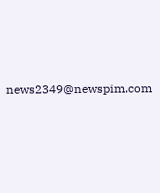news2349@newspim.com